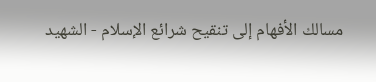مسالك الأفهام إلى تنقيح شرائع الإسلام - الشهيد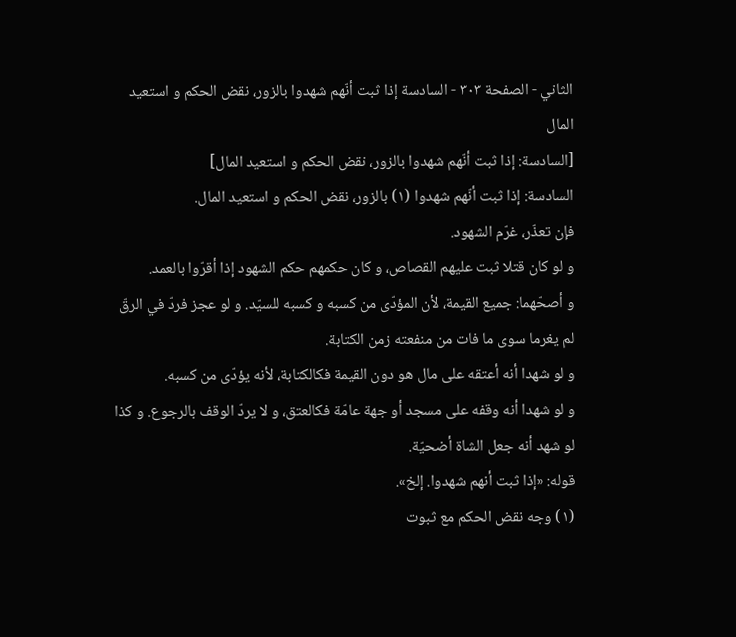الثاني - الصفحة ٣٠٣ - السادسة إذا ثبت أنّهم شهدوا بالزور، نقض الحكم و استعيد المال
[السادسة: إذا ثبت أنّهم شهدوا بالزور، نقض الحكم و استعيد المال]
السادسة: إذا ثبت أنّهم شهدوا (١) بالزور، نقض الحكم و استعيد المال.
فإن تعذّر، غرّم الشهود.
و لو كان قتلا ثبت عليهم القصاص، و كان حكمهم حكم الشهود إذا أقرّوا بالعمد.
و أصحّهما: جميع القيمة، لأن المؤدّى من كسبه و كسبه للسيّد. و لو عجز فردّ في الرقّ لم يغرما سوى ما فات من منفعته زمن الكتابة.
و لو شهدا أنه أعتقه على مال هو دون القيمة فكالكتابة، لأنه يؤدّى من كسبه.
و لو شهدا أنه وقفه على مسجد أو جهة عامّة فكالعتق، و لا يردّ الوقف بالرجوع. و كذا لو شهد أنه جعل الشاة أضحيّة.
قوله: «إذا ثبت أنهم شهدوا. إلخ».
(١) وجه نقض الحكم مع ثبوت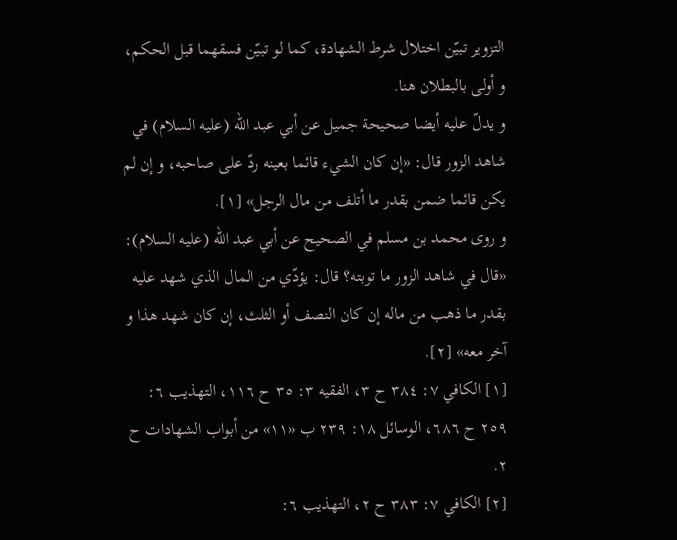التزوير تبيّن اختلال شرط الشهادة، كما لو تبيّن فسقهما قبل الحكم، و أولى بالبطلان هنا.
و يدلّ عليه أيضا صحيحة جميل عن أبي عبد اللّه (عليه السلام) في شاهد الزور قال: «إن كان الشيء قائما بعينه ردّ على صاحبه، و إن لم يكن قائما ضمن بقدر ما أتلف من مال الرجل» [١].
و روى محمد بن مسلم في الصحيح عن أبي عبد اللّه (عليه السلام): «قال في شاهد الزور ما توبته؟ قال: يؤدّي من المال الذي شهد عليه بقدر ما ذهب من ماله إن كان النصف أو الثلث، إن كان شهد هذا و آخر معه» [٢].
[١] الكافي ٧: ٣٨٤ ح ٣، الفقيه ٣: ٣٥ ح ١١٦، التهذيب ٦: ٢٥٩ ح ٦٨٦، الوسائل ١٨: ٢٣٩ ب «١١» من أبواب الشهادات ح ٢.
[٢] الكافي ٧: ٣٨٣ ح ٢، التهذيب ٦: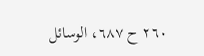٢٦٠ ح ٦٨٧، الوسائل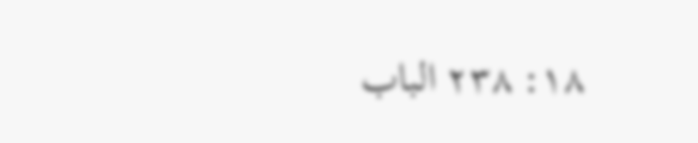١٨: ٢٣٨ الباب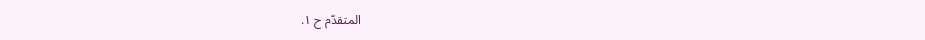المتقدّم ح ١.